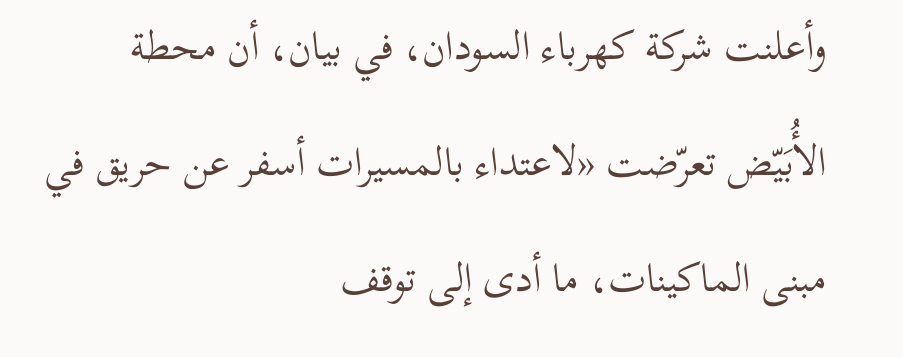وأعلنت شركة كهرباء السودان، في بيان، أن محطة الأُبَيّض تعرّضت «لاعتداء بالمسيرات أسفر عن حريق في مبنى الماكينات، ما أدى إلى توقف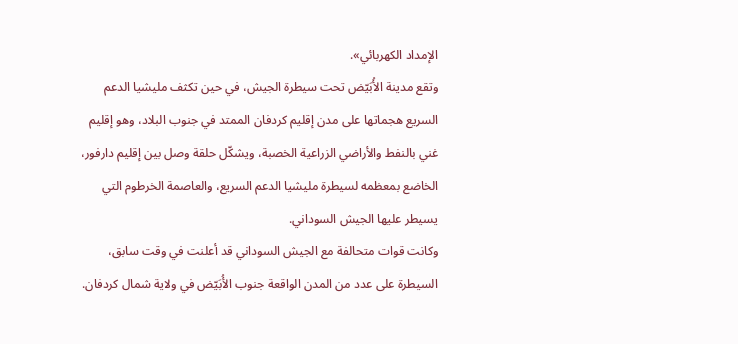الإمداد الكهربائي».
وتقع مدينة الأُبَيّض تحت سيطرة الجيش، في حين تكثف مليشيا الدعم السريع هجماتها على مدن إقليم كردفان الممتد في جنوب البلاد، وهو إقليم غني بالنفط والأراضي الزراعية الخصبة، ويشكّل حلقة وصل بين إقليم دارفور، الخاضع بمعظمه لسيطرة مليشيا الدعم السريع، والعاصمة الخرطوم التي يسيطر عليها الجيش السوداني.
وكانت قوات متحالفة مع الجيش السوداني قد أعلنت في وقت سابق، السيطرة على عدد من المدن الواقعة جنوب الأُبَيّض في ولاية شمال كردفان.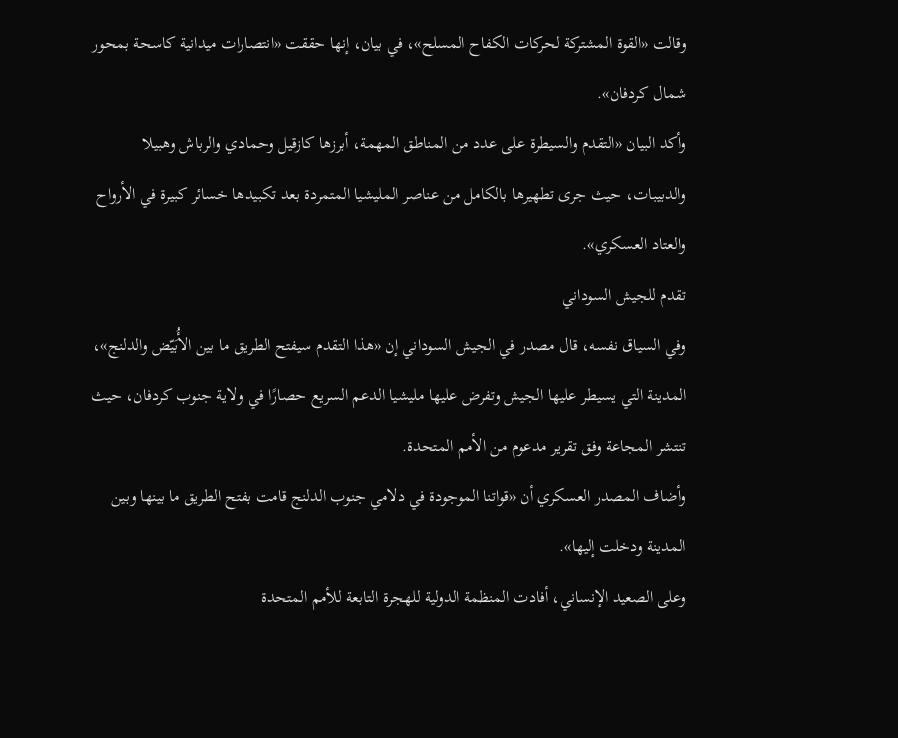وقالت «القوة المشتركة لحركات الكفاح المسلح»، في بيان، إنها حققت «انتصارات ميدانية كاسحة بمحور شمال كردفان».
وأكد البيان «التقدم والسيطرة على عدد من المناطق المهمة، أبرزها كازقيل وحمادي والرباش وهبيلا والدبيبات، حيث جرى تطهيرها بالكامل من عناصر المليشيا المتمردة بعد تكبيدها خسائر كبيرة في الأرواح والعتاد العسكري».
تقدم للجيش السوداني
وفي السياق نفسه، قال مصدر في الجيش السوداني إن «هذا التقدم سيفتح الطريق ما بين الأُبَيّض والدلنج»، المدينة التي يسيطر عليها الجيش وتفرض عليها مليشيا الدعم السريع حصارًا في ولاية جنوب كردفان، حيث تنتشر المجاعة وفق تقرير مدعوم من الأمم المتحدة.
وأضاف المصدر العسكري أن «قواتنا الموجودة في دلامي جنوب الدلنج قامت بفتح الطريق ما بينها وبين المدينة ودخلت إليها».
وعلى الصعيد الإنساني، أفادت المنظمة الدولية للهجرة التابعة للأمم المتحدة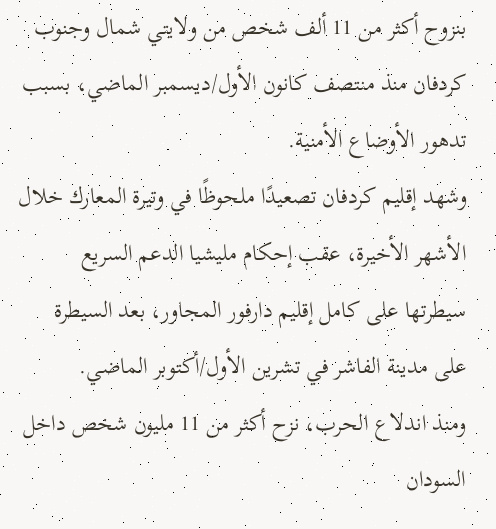بنزوح أكثر من 11 ألف شخص من ولايتي شمال وجنوب كردفان منذ منتصف كانون الأول/ديسمبر الماضي، بسبب تدهور الأوضاع الأمنية.
وشهد إقليم كردفان تصعيدًا ملحوظًا في وتيرة المعارك خلال الأشهر الأخيرة، عقب إحكام مليشيا الدعم السريع سيطرتها على كامل إقليم دارفور المجاور، بعد السيطرة على مدينة الفاشر في تشرين الأول/أكتوبر الماضي.
ومنذ اندلاع الحرب، نزح أكثر من 11 مليون شخص داخل السودان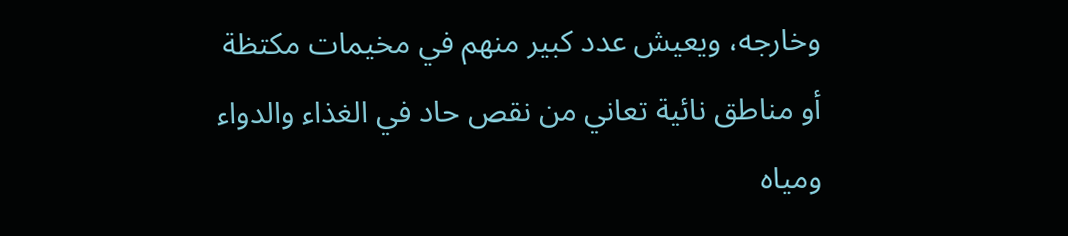وخارجه، ويعيش عدد كبير منهم في مخيمات مكتظة أو مناطق نائية تعاني من نقص حاد في الغذاء والدواء ومياه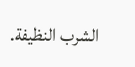الشرب النظيفة.